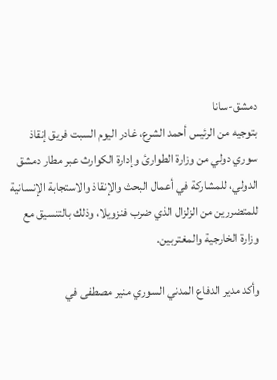دمشق-سانا
بتوجيه من الرئيس أحمد الشرع، غادر اليوم السبت فريق إنقاذ سوري دولي من وزارة الطوارئ وإدارة الكوارث عبر مطار دمشق الدولي، للمشاركة في أعمال البحث والإنقاذ والاستجابة الإنسانية للمتضررين من الزلزال الذي ضرب فنزويلا، وذلك بالتنسيق مع وزارة الخارجية والمغتربين.

وأكد مدير الدفاع المدني السوري منير مصطفى في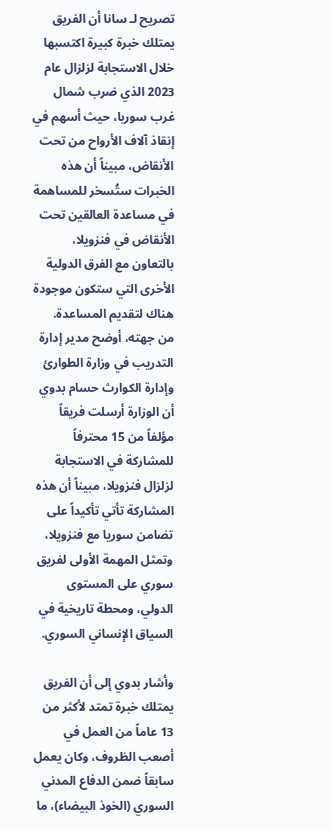تصريح لـ سانا أن الفريق يمتلك خبرة كبيرة اكتسبها خلال الاستجابة لزلزال عام 2023 الذي ضرب شمال غرب سوريا، حيث أسهم في إنقاذ آلاف الأرواح من تحت الأنقاض، مبيناً أن هذه الخبرات ستُسخر للمساهمة في مساعدة العالقين تحت الأنقاض في فنزويلا، بالتعاون مع الفرق الدولية الأخرى التي ستكون موجودة هناك لتقديم المساعدة.
من جهته، أوضح مدير إدارة التدريب في وزارة الطوارئ وإدارة الكوارث حسام بدوي أن الوزارة أرسلت فريقاً مؤلفاً من 15 محترفاً للمشاركة في الاستجابة لزلزال فنزويلا، مبيناً أن هذه المشاركة تأتي تأكيداً على تضامن سوريا مع فنزويلا، وتمثل المهمة الأولى لفريق سوري على المستوى الدولي، ومحطة تاريخية في السياق الإنساني السوري.

وأشار بدوي إلى أن الفريق يمتلك خبرة تمتد لأكثر من 13 عاماً من العمل في أصعب الظروف، وكان يعمل سابقاً ضمن الدفاع المدني السوري (الخوذ البيضاء)، ما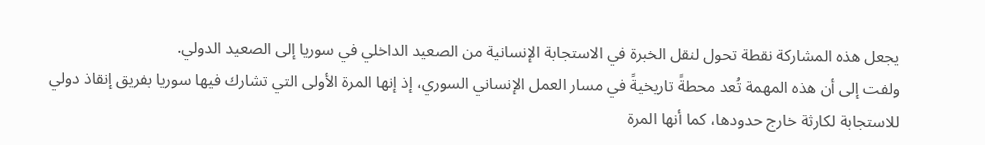يجعل هذه المشاركة نقطة تحول لنقل الخبرة في الاستجابة الإنسانية من الصعيد الداخلي في سوريا إلى الصعيد الدولي.
ولفت إلى أن هذه المهمة تُعد محطةً تاريخيةً في مسار العمل الإنساني السوري، إذ إنها المرة الأولى التي تشارك فيها سوريا بفريق إنقاذ دولي للاستجابة لكارثة خارج حدودها، كما أنها المرة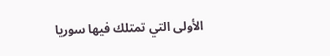الأولى التي تمتلك فيها سوريا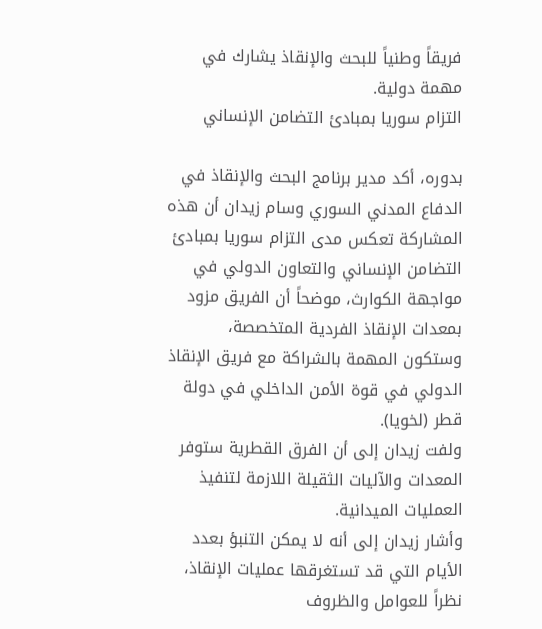فريقاً وطنياً للبحث والإنقاذ يشارك في مهمة دولية.
التزام سوريا بمبادئ التضامن الإنساني

بدوره، أكد مدير برنامج البحث والإنقاذ في الدفاع المدني السوري وسام زيدان أن هذه المشاركة تعكس مدى التزام سوريا بمبادئ التضامن الإنساني والتعاون الدولي في مواجهة الكوارث، موضحاً أن الفريق مزود بمعدات الإنقاذ الفردية المتخصصة، وستكون المهمة بالشراكة مع فريق الإنقاذ الدولي في قوة الأمن الداخلي في دولة قطر (لخويا).
ولفت زيدان إلى أن الفرق القطرية ستوفر المعدات والآليات الثقيلة اللازمة لتنفيذ العمليات الميدانية.
وأشار زيدان إلى أنه لا يمكن التنبؤ بعدد الأيام التي قد تستغرقها عمليات الإنقاذ، نظراً للعوامل والظروف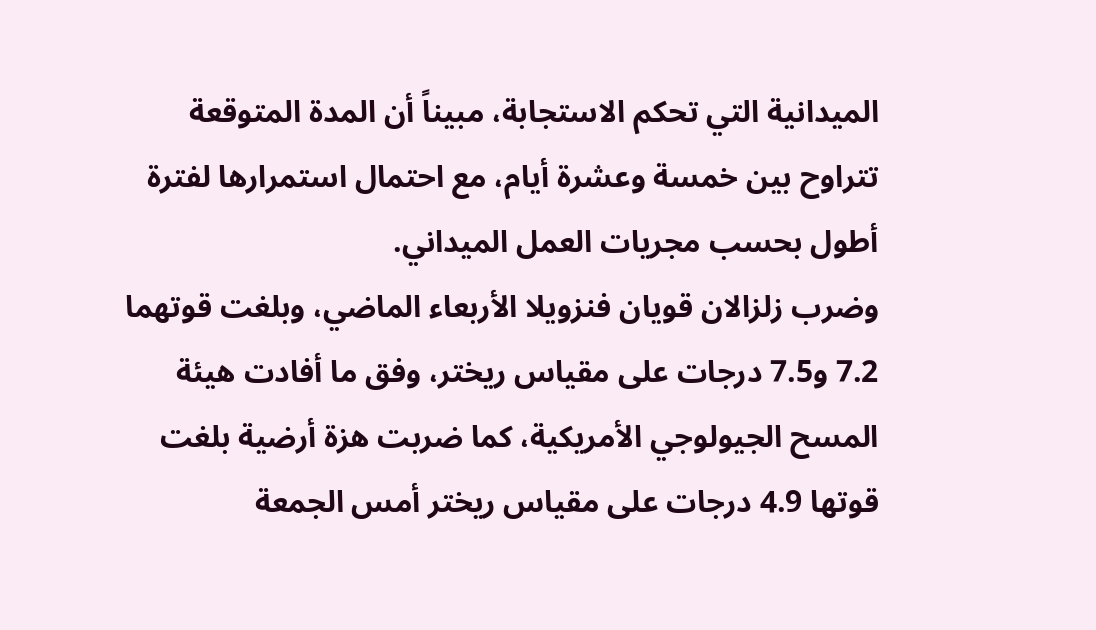الميدانية التي تحكم الاستجابة، مبيناً أن المدة المتوقعة تتراوح بين خمسة وعشرة أيام، مع احتمال استمرارها لفترة أطول بحسب مجريات العمل الميداني.
وضرب زلزالان قويان فنزويلا الأربعاء الماضي، وبلغت قوتهما 7.2 و7.5 درجات على مقياس ريختر، وفق ما أفادت هيئة المسح الجيولوجي الأمريكية، كما ضربت هزة أرضية بلغت قوتها 4.9 درجات على مقياس ريختر أمس الجمعة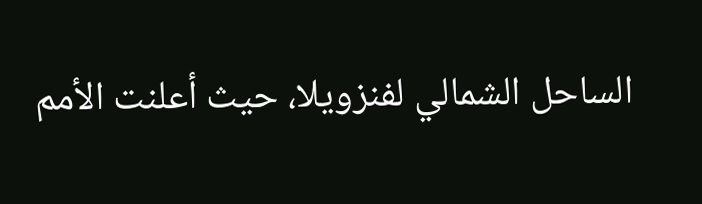الساحل الشمالي لفنزويلا، حيث أعلنت الأمم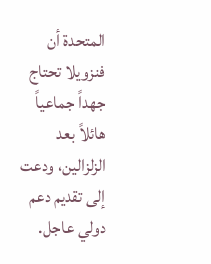المتحدة أن فنزويلا تحتاج جهداً جماعياً هائلاً بعد الزلزالين، ودعت إلى تقديم دعم دولي عاجل.